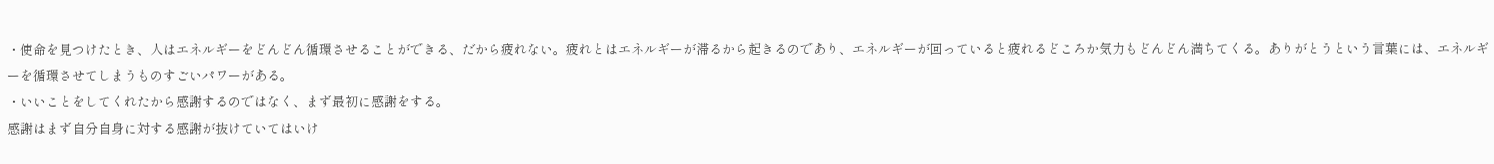・使命を見つけたとき、人はエネルギーをどんどん循環させることができる、だから疲れない。疲れとはエネルギーが滞るから起きるのであり、エネルギーが回っていると疲れるどころか気力もどんどん満ちてくる。ありがとうという言葉には、エネルギーを循環させてしまうものすごいパワーがある。
・いいことをしてくれたから感謝するのではなく、まず最初に感謝をする。
感謝はまず自分自身に対する感謝が抜けていてはいけ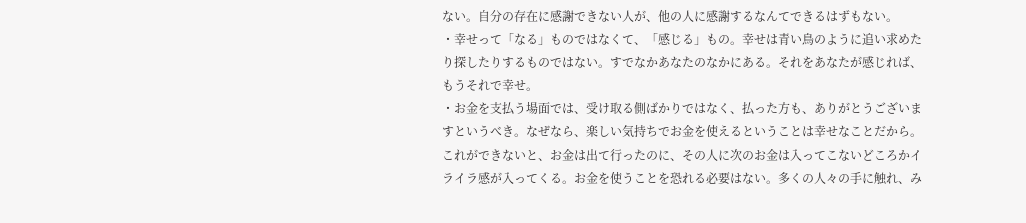ない。自分の存在に感謝できない人が、他の人に感謝するなんてできるはずもない。
・幸せって「なる」ものではなくて、「感じる」もの。幸せは青い鳥のように追い求めたり探したりするものではない。すでなかあなたのなかにある。それをあなたが感じれば、もうそれで幸せ。
・お金を支払う場面では、受け取る側ばかりではなく、払った方も、ありがとうございますというべき。なぜなら、楽しい気持ちでお金を使えるということは幸せなことだから。これができないと、お金は出て行ったのに、その人に次のお金は入ってこないどころかイライラ感が入ってくる。お金を使うことを恐れる必要はない。多くの人々の手に触れ、み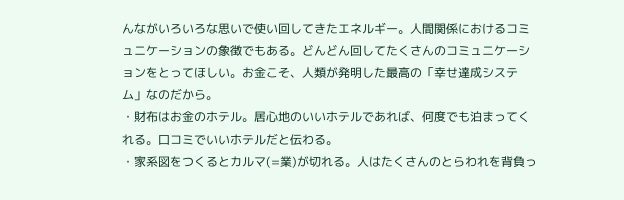んながいろいろな思いで使い回してきたエネルギー。人間関係におけるコミュニケーションの象徴でもある。どんどん回してたくさんのコミュニケーションをとってほしい。お金こそ、人類が発明した最高の「幸せ達成システム」なのだから。
・財布はお金のホテル。居心地のいいホテルであれば、何度でも泊まってくれる。口コミでいいホテルだと伝わる。
・家系図をつくるとカルマ(=業)が切れる。人はたくさんのとらわれを背負っ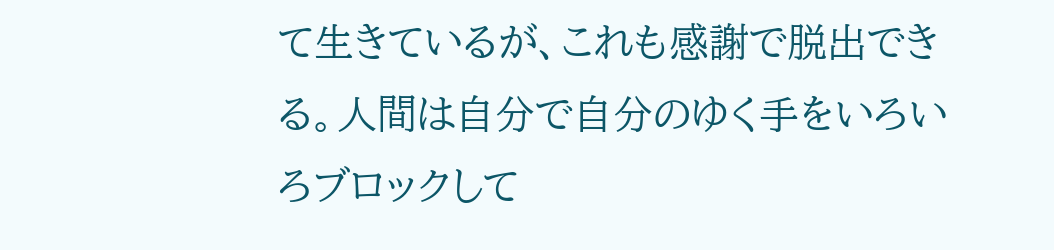て生きているが、これも感謝で脱出できる。人間は自分で自分のゆく手をいろいろブロックして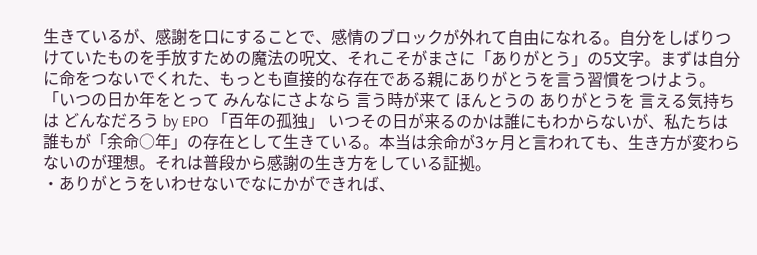生きているが、感謝を口にすることで、感情のブロックが外れて自由になれる。自分をしばりつけていたものを手放すための魔法の呪文、それこそがまさに「ありがとう」の5文字。まずは自分に命をつないでくれた、もっとも直接的な存在である親にありがとうを言う習慣をつけよう。
「いつの日か年をとって みんなにさよなら 言う時が来て ほんとうの ありがとうを 言える気持ちは どんなだろう by EPO 「百年の孤独」 いつその日が来るのかは誰にもわからないが、私たちは誰もが「余命○年」の存在として生きている。本当は余命が3ヶ月と言われても、生き方が変わらないのが理想。それは普段から感謝の生き方をしている証拠。
・ありがとうをいわせないでなにかができれば、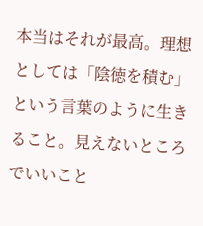本当はそれが最高。理想としては「陰徳を積む」という言葉のように生きること。見えないところでいいこと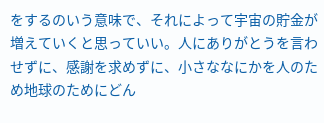をするのいう意味で、それによって宇宙の貯金が増えていくと思っていい。人にありがとうを言わせずに、感謝を求めずに、小さななにかを人のため地球のためにどん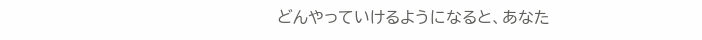どんやっていけるようになると、あなた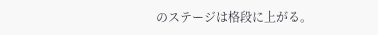のステージは格段に上がる。